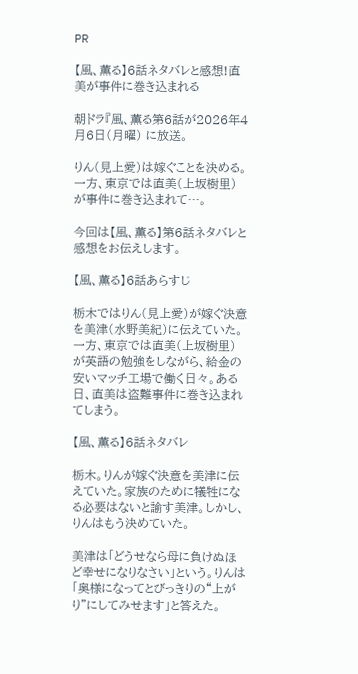PR

【風、薫る】6話ネタバレと感想!直美が事件に巻き込まれる

朝ドラ『風、薫る第6話が2026年4月6日(月曜) に放送。

りん(見上愛)は嫁ぐことを決める。一方、東京では直美(上坂樹里)が事件に巻き込まれて…。

今回は【風、薫る】第6話ネタバレと感想をお伝えします。

【風、薫る】6話あらすじ

栃木ではりん(見上愛)が嫁ぐ決意を美津(水野美紀)に伝えていた。一方、東京では直美(上坂樹里)が英語の勉強をしながら、給金の安いマッチ工場で働く日々。ある日、直美は盗難事件に巻き込まれてしまう。

【風、薫る】6話ネタバレ

栃木。りんが嫁ぐ決意を美津に伝えていた。家族のために犠牲になる必要はないと諭す美津。しかし、りんはもう決めていた。

美津は「どうせなら母に負けぬほど幸せになりなさい」という。りんは「奥様になってとびっきりの“上がり”にしてみせます」と答えた。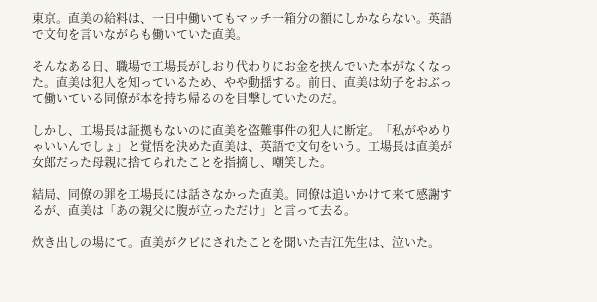東京。直美の給料は、一日中働いてもマッチ一箱分の額にしかならない。英語で文句を言いながらも働いていた直美。

そんなある日、職場で工場長がしおり代わりにお金を挟んでいた本がなくなった。直美は犯人を知っているため、やや動揺する。前日、直美は幼子をおぶって働いている同僚が本を持ち帰るのを目撃していたのだ。

しかし、工場長は証拠もないのに直美を盗難事件の犯人に断定。「私がやめりゃいいんでしょ」と覚悟を決めた直美は、英語で文句をいう。工場長は直美が女郎だった母親に捨てられたことを指摘し、嘲笑した。

結局、同僚の罪を工場長には話さなかった直美。同僚は追いかけて来て感謝するが、直美は「あの親父に腹が立っただけ」と言って去る。

炊き出しの場にて。直美がクビにされたことを聞いた吉江先生は、泣いた。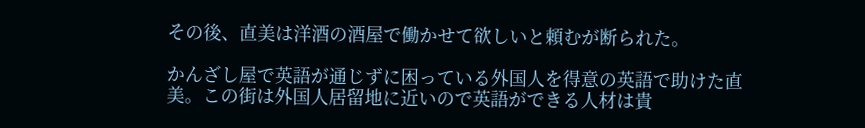その後、直美は洋酒の酒屋で働かせて欲しいと頼むが断られた。

かんざし屋で英語が通じずに困っている外国人を得意の英語で助けた直美。この街は外国人居留地に近いので英語ができる人材は貴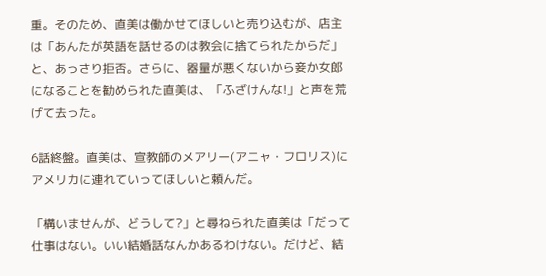重。そのため、直美は働かせてほしいと売り込むが、店主は「あんたが英語を話せるのは教会に捨てられたからだ」と、あっさり拒否。さらに、器量が悪くないから妾か女郎になることを勧められた直美は、「ふざけんな!」と声を荒げて去った。

6話終盤。直美は、宣教師のメアリー(アニャ・フロリス)にアメリカに連れていってほしいと頼んだ。

「構いませんが、どうして?」と尋ねられた直美は「だって仕事はない。いい結婚話なんかあるわけない。だけど、結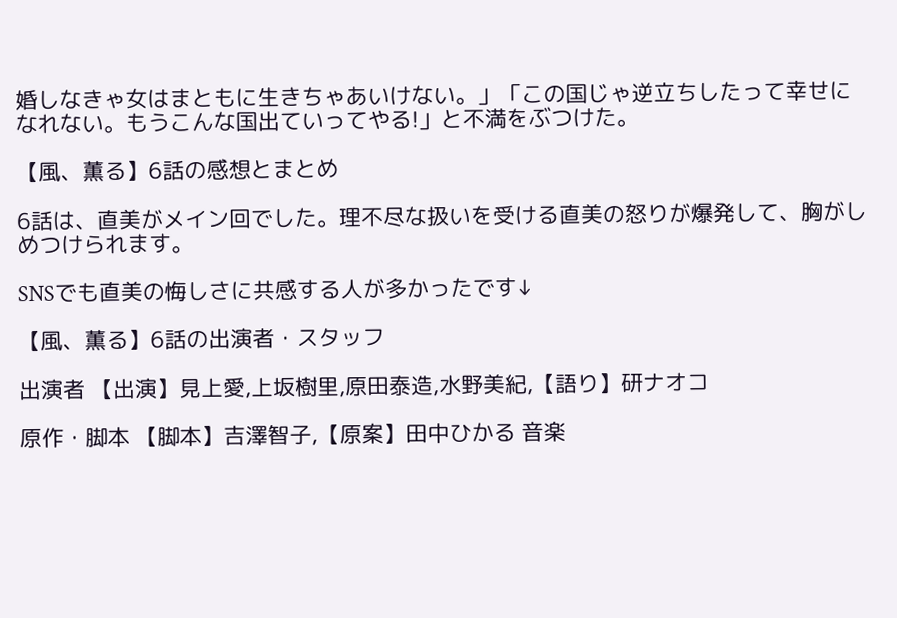婚しなきゃ女はまともに生きちゃあいけない。」「この国じゃ逆立ちしたって幸せになれない。もうこんな国出ていってやる!」と不満をぶつけた。

【風、薫る】6話の感想とまとめ

6話は、直美がメイン回でした。理不尽な扱いを受ける直美の怒りが爆発して、胸がしめつけられます。

SNSでも直美の悔しさに共感する人が多かったです↓

【風、薫る】6話の出演者・スタッフ

出演者 【出演】見上愛,上坂樹里,原田泰造,水野美紀,【語り】研ナオコ

原作・脚本 【脚本】吉澤智子,【原案】田中ひかる 音楽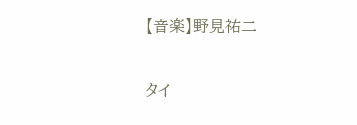【音楽】野見祐二

タイ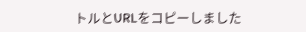トルとURLをコピーしました